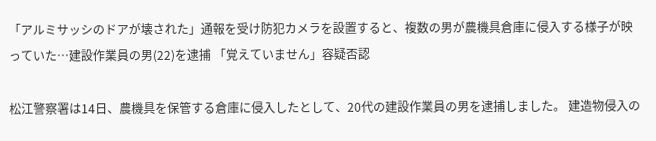「アルミサッシのドアが壊された」通報を受け防犯カメラを設置すると、複数の男が農機具倉庫に侵入する様子が映っていた…建設作業員の男(22)を逮捕 「覚えていません」容疑否認

松江警察署は14日、農機具を保管する倉庫に侵入したとして、20代の建設作業員の男を逮捕しました。 建造物侵入の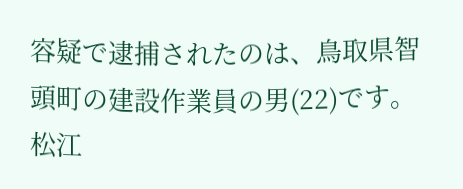容疑で逮捕されたのは、鳥取県智頭町の建設作業員の男(22)です。 松江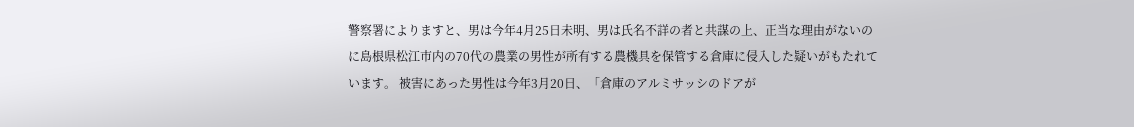警察署によりますと、男は今年4月25日未明、男は氏名不詳の者と共謀の上、正当な理由がないのに島根県松江市内の70代の農業の男性が所有する農機具を保管する倉庫に侵入した疑いがもたれています。 被害にあった男性は今年3月20日、「倉庫のアルミサッシのドアが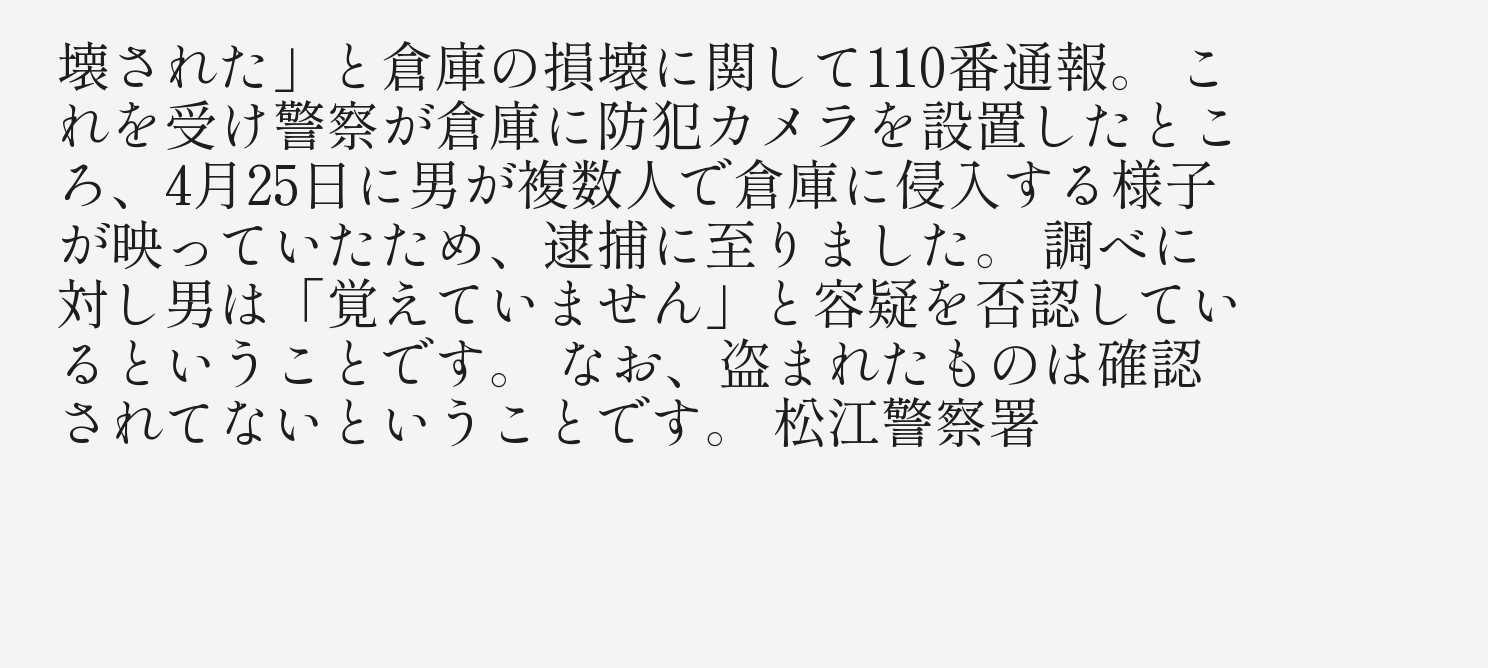壊された」と倉庫の損壊に関して110番通報。 これを受け警察が倉庫に防犯カメラを設置したところ、4月25日に男が複数人で倉庫に侵入する様子が映っていたため、逮捕に至りました。 調べに対し男は「覚えていません」と容疑を否認しているということです。 なお、盗まれたものは確認されてないということです。 松江警察署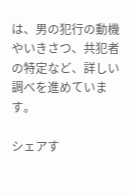は、男の犯行の動機やいきさつ、共犯者の特定など、詳しい調べを進めています。

シェアす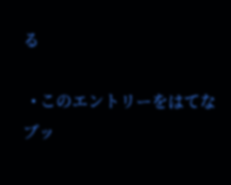る

  • このエントリーをはてなブッ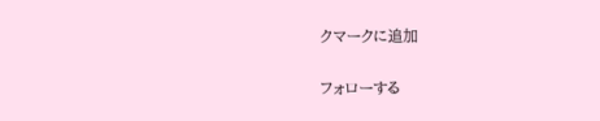クマークに追加

フォローする